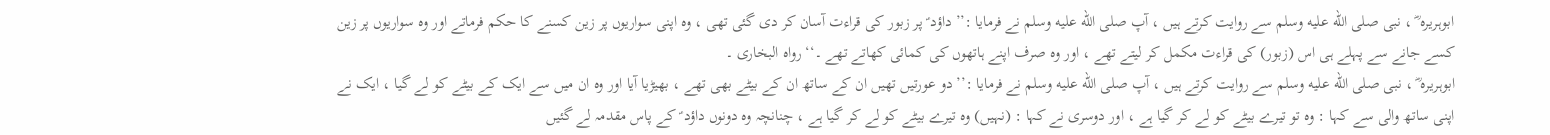ابوہریرہ ؓ ، نبی صلى الله عليه وسلم سے روایت کرتے ہیں ، آپ صلى الله عليه وسلم نے فرمایا :’’ داؤد ؑ پر زبور کی قراءت آسان کر دی گئی تھی ، وہ اپنی سواریوں پر زین کسنے کا حکم فرماتے اور وہ سواریوں پر زین کسے جانے سے پہلے ہی اس (زبور) کی قراءت مکمل کر لیتے تھے ، اور وہ صرف اپنے ہاتھوں کی کمائی کھاتے تھے ۔‘‘ رواہ البخاری ۔
ابوہریرہ ؓ ، نبی صلى الله عليه وسلم سے روایت کرتے ہیں ، آپ صلى الله عليه وسلم نے فرمایا :’’ دو عورتیں تھیں ان کے ساتھ ان کے بیٹے بھی تھے ، بھیڑیا آیا اور وہ ان میں سے ایک کے بیٹے کو لے گیا ، ایک نے اپنی ساتھ والی سے کہا : وہ تو تیرے بیٹے کو لے کر گیا ہے ، اور دوسری نے کہا : (نہیں) وہ تیرے بیٹے کو لے کر گیا ہے ، چنانچہ وہ دونوں داؤد ؑ کے پاس مقدمہ لے گئیں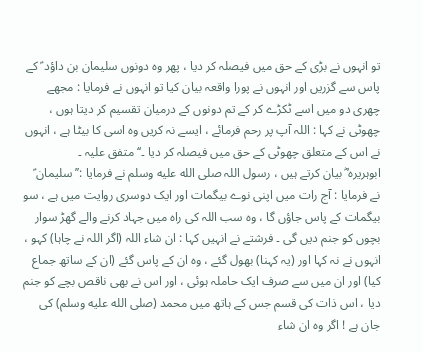تو انہوں نے بڑی کے حق میں فیصلہ کر دیا ، پھر وہ دونوں سلیمان بن داؤد ؑ کے پاس سے گزریں اور انہوں نے پورا واقعہ بیان کیا تو انہوں نے فرمایا : مجھے چھری دو میں اسے ٹکڑے کر کے تم دونوں کے درمیان تقسیم کر دیتا ہوں ، چھوٹی نے کہا : اللہ آپ پر رحم فرمائے ، ایسے نہ کریں وہ اسی کا بیٹا ہے ، انہوں نے اس کے متعلق چھوٹی کے حق میں فیصلہ کر دیا ۔‘‘ متفق علیہ ۔
ابوہریرہ ؓ بیان کرتے ہیں ، رسول اللہ صلى الله عليه وسلم نے فرمایا :’’ سلیمان ؑ نے فرمایا : آج رات میں اپنی نوے بیگمات اور ایک دوسری روایت میں ہے ، سو بیگمات کے پاس جاؤں گا ، وہ سب اللہ کی راہ میں جہاد کرنے والے گھڑ سوار بچوں کو جنم دیں گی ۔ فرشتے نے انہیں کہا : ان شاء اللہ (اگر اللہ نے چاہا) کہو ، انہوں نے نہ کہا اور (یہ کہنا) بھول گئے ، وہ ان کے پاس گئے (ان کے ساتھ جماع کیا) اور ان میں سے صرف ایک حاملہ ہوئی ، اور اس نے بھی ناقص بچے کو جنم دیا ، اس ذات کی قسم جس کے ہاتھ میں محمد (صلى الله عليه وسلم) کی جان ہے ! اگر وہ ان شاء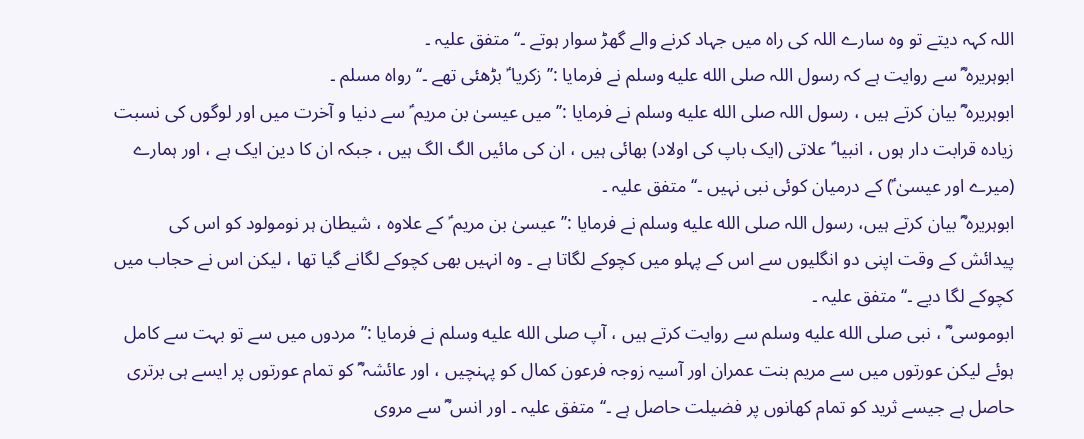اللہ کہہ دیتے تو وہ سارے اللہ کی راہ میں جہاد کرنے والے گھڑ سوار ہوتے ۔‘‘ متفق علیہ ۔
ابوہریرہ ؓ سے روایت ہے کہ رسول اللہ صلى الله عليه وسلم نے فرمایا :’’ زکریا ؑ بڑھئی تھے ۔‘‘ رواہ مسلم ۔
ابوہریرہ ؓ بیان کرتے ہیں ، رسول اللہ صلى الله عليه وسلم نے فرمایا :’’ میں عیسیٰ بن مریم ؑ سے دنیا و آخرت میں اور لوگوں کی نسبت زیادہ قرابت دار ہوں ، انبیا ؑ علاتی (ایک باپ کی اولاد) بھائی ہیں ، ان کی مائیں الگ الگ ہیں ، جبکہ ان کا دین ایک ہے ، اور ہمارے (میرے اور عیسیٰ ؑ) کے درمیان کوئی نبی نہیں ۔‘‘ متفق علیہ ۔
ابوہریرہ ؓ بیان کرتے ہیں، رسول اللہ صلى الله عليه وسلم نے فرمایا :’’ عیسیٰ بن مریم ؑ کے علاوہ ، شیطان ہر نومولود کو اس کی پیدائش کے وقت اپنی دو انگلیوں سے اس کے پہلو میں کچوکے لگاتا ہے ۔ وہ انہیں بھی کچوکے لگانے گیا تھا ، لیکن اس نے حجاب میں کچوکے لگا دیے ۔‘‘ متفق علیہ ۔
ابوموسی ؓ ، نبی صلى الله عليه وسلم سے روایت کرتے ہیں ، آپ صلى الله عليه وسلم نے فرمایا :’’ مردوں میں سے تو بہت سے کامل ہوئے لیکن عورتوں میں سے مریم بنت عمران اور آسیہ زوجہ فرعون کمال کو پہنچیں ، اور عائشہ ؓ کو تمام عورتوں پر ایسے ہی برتری حاصل ہے جیسے ثرید کو تمام کھانوں پر فضیلت حاصل ہے ۔‘‘ متفق علیہ ۔ اور انس ؓ سے مروی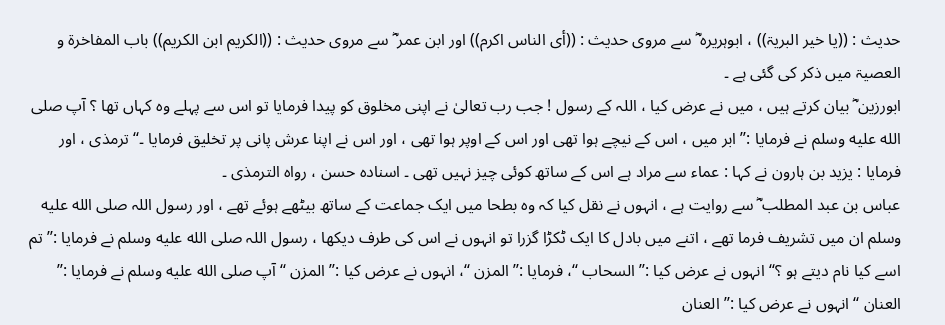حدیث : ((یا خیر البریۃ)) ، ابوہریرہ ؓ سے مروی حدیث : ((أی الناس اکرم)) اور ابن عمر ؓ سے مروی حدیث : ((الکریم ابن الکریم)) باب المفاخرۃ و العصیۃ میں ذکر کی گئی ہے ۔
ابورزین ؓ بیان کرتے ہیں ، میں نے عرض کیا ، اللہ کے رسول ! جب رب تعالیٰ نے اپنی مخلوق کو پیدا فرمایا تو اس سے پہلے وہ کہاں تھا ؟ آپ صلى الله عليه وسلم نے فرمایا :’’ ابر میں ، اس کے نیچے ہوا تھی اور اس کے اوپر ہوا تھی ، اور اس نے اپنا عرش پانی پر تخلیق فرمایا ۔‘‘ ترمذی ، اور فرمایا : یزید بن ہارون نے کہا : عماء سے مراد ہے اس کے ساتھ کوئی چیز نہیں تھی ۔ اسنادہ حسن ، رواہ الترمذی ۔
عباس بن عبد المطلب ؓ سے روایت ہے ، انہوں نے نقل کیا کہ وہ بطحا میں ایک جماعت کے ساتھ بیٹھے ہوئے تھے ، اور رسول اللہ صلى الله عليه وسلم ان میں تشریف فرما تھے ، اتنے میں بادل کا ایک ٹکڑا گزرا تو انہوں نے اس کی طرف دیکھا ، رسول اللہ صلى الله عليه وسلم نے فرمایا :’’ تم اسے کیا نام دیتے ہو ؟‘‘ انہوں نے عرض کیا :’’ السحاب ‘‘، فرمایا :’’ المزن ‘‘، انہوں نے عرض کیا :’’ المزن ‘‘ آپ صلى الله عليه وسلم نے فرمایا :’’ العنان ‘‘ انہوں نے عرض کیا :’’ العنان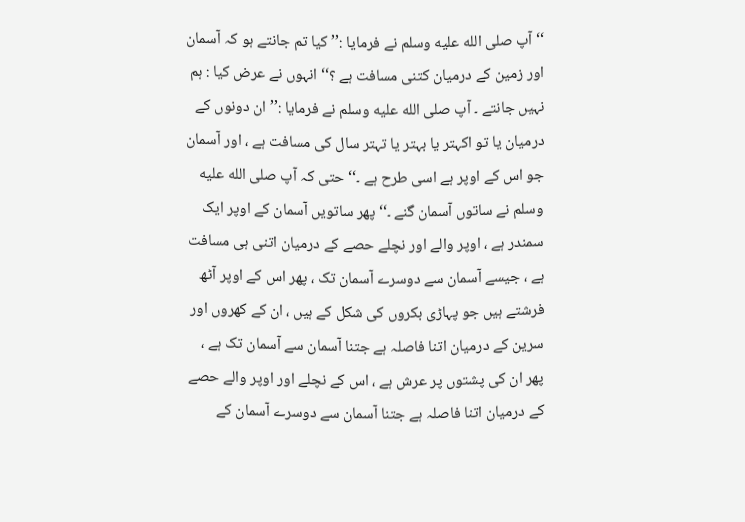‘‘ آپ صلى الله عليه وسلم نے فرمایا :’’ کیا تم جانتے ہو کہ آسمان اور زمین کے درمیان کتنی مسافت ہے ؟‘‘ انہوں نے عرض کیا : ہم نہیں جانتے ۔ آپ صلى الله عليه وسلم نے فرمایا :’’ ان دونوں کے درمیان یا تو اکہتر یا بہتر یا تہتر سال کی مسافت ہے ، اور آسمان جو اس کے اوپر ہے اسی طرح ہے ۔‘‘ حتی کہ آپ صلى الله عليه وسلم نے ساتوں آسمان گنے ۔‘‘ پھر ساتویں آسمان کے اوپر ایک سمندر ہے ، اوپر والے اور نچلے حصے کے درمیان اتنی ہی مسافت ہے ، جیسے آسمان سے دوسرے آسمان تک ، پھر اس کے اوپر آٹھ فرشتے ہیں جو پہاڑی بکروں کی شکل کے ہیں ، ان کے کھروں اور سرین کے درمیان اتنا فاصلہ ہے جتنا آسمان سے آسمان تک ہے ، پھر ان کی پشتوں پر عرش ہے ، اس کے نچلے اور اوپر والے حصے کے درمیان اتنا فاصلہ ہے جتنا آسمان سے دوسرے آسمان کے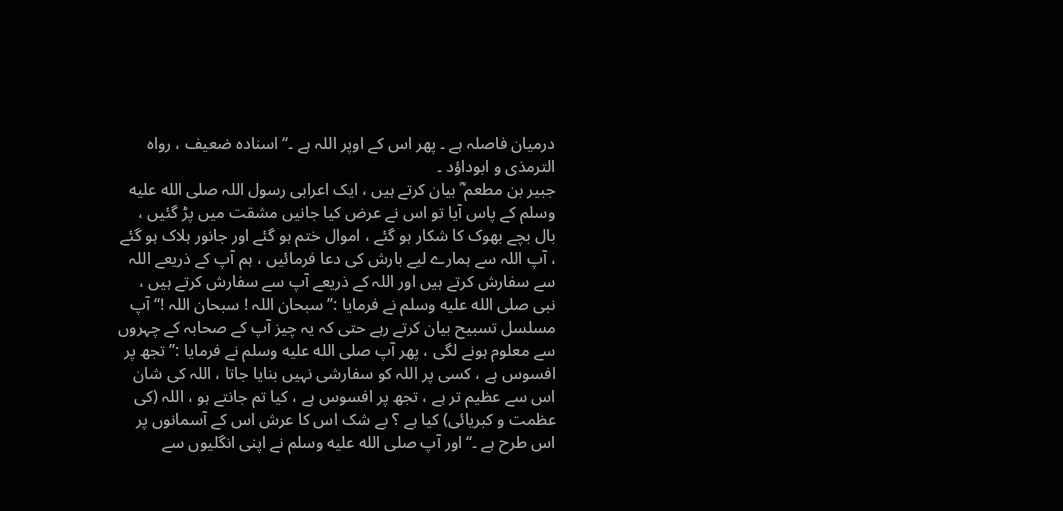درمیان فاصلہ ہے ۔ پھر اس کے اوپر اللہ ہے ۔‘‘ اسنادہ ضعیف ، رواہ الترمذی و ابوداؤد ۔
جبیر بن مطعم ؓ بیان کرتے ہیں ، ایک اعرابی رسول اللہ صلى الله عليه وسلم کے پاس آیا تو اس نے عرض کیا جانیں مشقت میں پڑ گئیں ، بال بچے بھوک کا شکار ہو گئے ، اموال ختم ہو گئے اور جانور ہلاک ہو گئے ، آپ اللہ سے ہمارے لیے بارش کی دعا فرمائیں ، ہم آپ کے ذریعے اللہ سے سفارش کرتے ہیں اور اللہ کے ذریعے آپ سے سفارش کرتے ہیں ، نبی صلى الله عليه وسلم نے فرمایا :’’ سبحان اللہ ! سبحان اللہ !‘‘ آپ مسلسل تسبیح بیان کرتے رہے حتی کہ یہ چیز آپ کے صحابہ کے چہروں سے معلوم ہونے لگی ، پھر آپ صلى الله عليه وسلم نے فرمایا :’’ تجھ پر افسوس ہے ، کسی پر اللہ کو سفارشی نہیں بنایا جاتا ، اللہ کی شان اس سے عظیم تر ہے ، تجھ پر افسوس ہے ، کیا تم جانتے ہو ، اللہ (کی عظمت و کبریائی) کیا ہے ؟ بے شک اس کا عرش اس کے آسمانوں پر اس طرح ہے ۔‘‘ اور آپ صلى الله عليه وسلم نے اپنی انگلیوں سے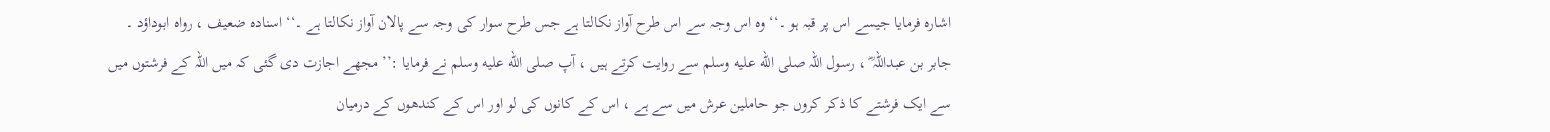اشارہ فرمایا جیسے اس پر قبہ ہو ۔‘‘ وہ اس وجہ سے اس طرح آواز نکالتا ہے جس طرح سوار کی وجہ سے پالان آواز نکالتا ہے ۔‘‘ اسنادہ ضعیف ، رواہ ابوداؤد ۔
جابر بن عبداللہ ؓ ، رسول اللہ صلى الله عليه وسلم سے روایت کرتے ہیں ، آپ صلى الله عليه وسلم نے فرمایا :’’ مجھے اجازت دی گئی کہ میں اللہ کے فرشتوں میں سے ایک فرشتے کا ذکر کروں جو حاملین عرش میں سے ہے ، اس کے کانوں کی لو اور اس کے کندھوں کے درمیان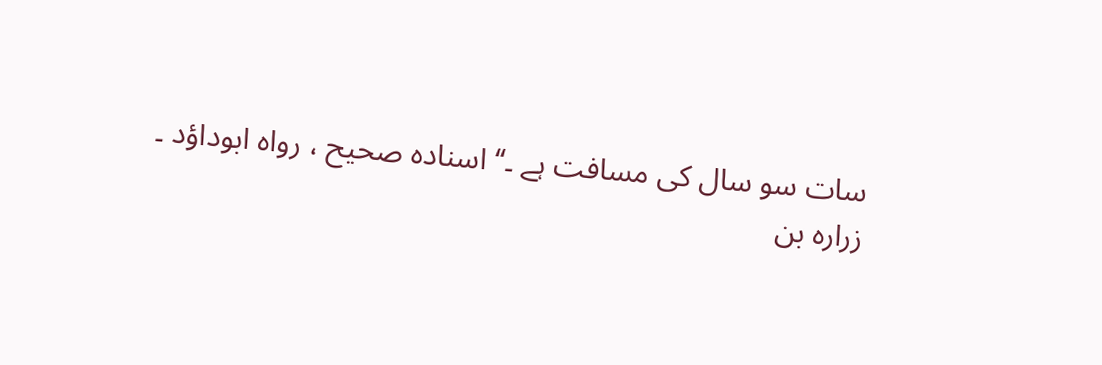سات سو سال کی مسافت ہے ۔‘‘ اسنادہ صحیح ، رواہ ابوداؤد ۔
زرارہ بن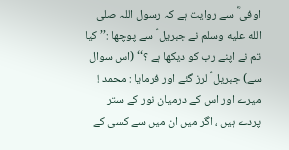اوفی ؓ سے روایت ہے کہ رسول اللہ صلى الله عليه وسلم نے جبریل ؑ سے پوچھا :’’ کیا تم نے اپنے رب کو دیکھا ہے ؟‘‘ (اس سوال سے) جبریل ؑ لرز گئے اور فرمایا : محمد ! میرے اور اس کے درمیان نور کے ستر پردے ہیں ، اگر میں ان میں سے کسی کے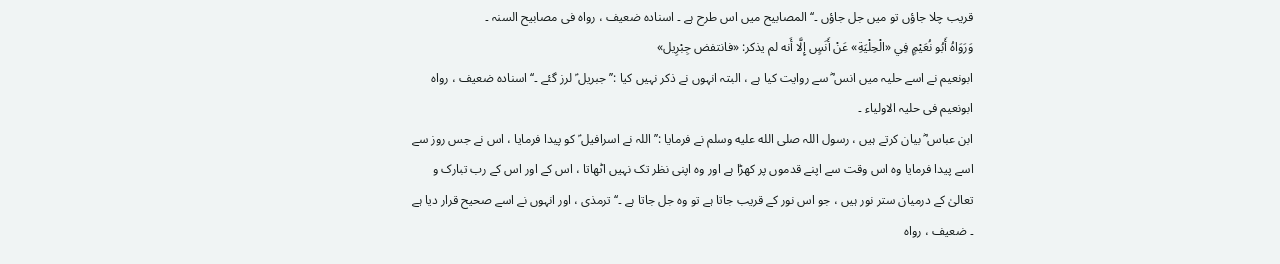قریب چلا جاؤں تو میں جل جاؤں ۔‘‘ المصابیح میں اس طرح ہے ۔ اسنادہ ضعیف ، رواہ فی مصابیح السنہ ۔
وَرَوَاهُ أَبُو نُعَيْمٍ فِي «الْحِلْيَةِ» عَنْ أَنَسٍ إِلَّا أَنه لم يذكر: «فانتفض جِبْرِيل»
ابونعیم نے اسے حلیہ میں انس ؓ سے روایت کیا ہے ، البتہ انہوں نے ذکر نہیں کیا :’’ جبریل ؑ لرز گئے ۔‘‘ اسنادہ ضعیف ، رواہ ابونعیم فی حلیہ الاولیاء ۔
ابن عباس ؓ بیان کرتے ہیں ، رسول اللہ صلى الله عليه وسلم نے فرمایا :’’ اللہ نے اسرافیل ؑ کو پیدا فرمایا ، اس نے جس روز سے اسے پیدا فرمایا وہ اس وقت سے اپنے قدموں پر کھڑا ہے اور وہ اپنی نظر تک نہیں اٹھاتا ، اس کے اور اس کے رب تبارک و تعالیٰ کے درمیان ستر نور ہیں ، جو اس نور کے قریب جاتا ہے تو وہ جل جاتا ہے ۔‘‘ ترمذی ، اور انہوں نے اسے صحیح قرار دیا ہے ۔ ضعیف ، رواہ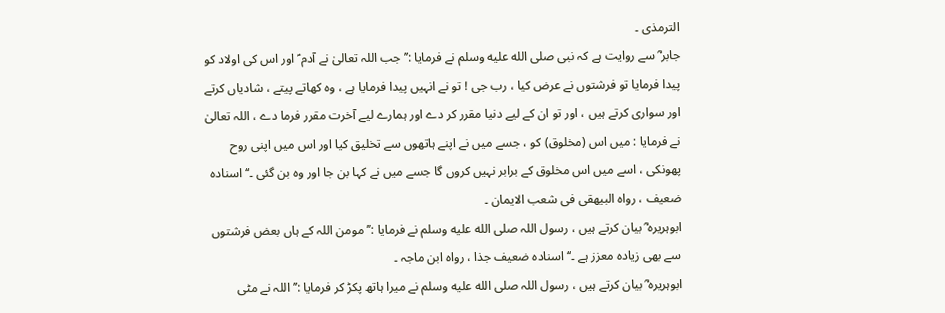الترمذی ۔
جابر ؓ سے روایت ہے کہ نبی صلى الله عليه وسلم نے فرمایا :’’ جب اللہ تعالیٰ نے آدم ؑ اور اس کی اولاد کو پیدا فرمایا تو فرشتوں نے عرض کیا ، رب جی ! تو نے انہیں پیدا فرمایا ہے ، وہ کھاتے پیتے ، شادیاں کرتے اور سواری کرتے ہیں ، اور تو ان کے لیے دنیا مقرر کر دے اور ہمارے لیے آخرت مقرر فرما دے ، اللہ تعالیٰ نے فرمایا : میں اس (مخلوق) کو ، جسے میں نے اپنے ہاتھوں سے تخلیق کیا اور اس میں اپنی روح پھونکی ، اسے میں اس مخلوق کے برابر نہیں کروں گا جسے میں نے کہا بن جا اور وہ بن گئی ۔‘‘ اسنادہ ضعیف ، رواہ البیھقی فی شعب الایمان ۔
ابوہریرہ ؓ بیان کرتے ہیں ، رسول اللہ صلى الله عليه وسلم نے فرمایا :’’ مومن اللہ کے ہاں بعض فرشتوں سے بھی زیادہ معزز ہے ۔‘‘ اسنادہ ضعیف جذا ، رواہ ابن ماجہ ۔
ابوہریرہ ؓ بیان کرتے ہیں ، رسول اللہ صلى الله عليه وسلم نے میرا ہاتھ پکڑ کر فرمایا :’’ اللہ نے مٹی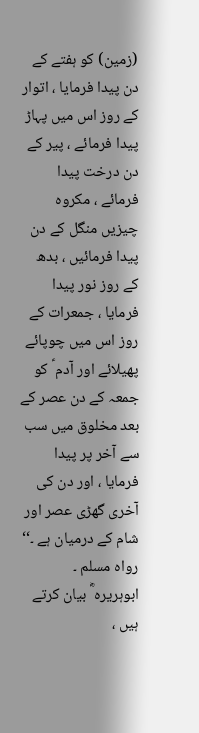(زمین) کو ہفتے کے دن پیدا فرمایا ، اتوار کے روز اس میں پہاڑ پیدا فرمائے ، پیر کے دن درخت پیدا فرمائے ، مکروہ چیزیں منگل کے دن پیدا فرمائیں ، بدھ کے روز نور پیدا فرمایا ، جمعرات کے روز اس میں چوپائے پھیلائے اور آدم ؑ کو جمعہ کے دن عصر کے بعد مخلوق میں سب سے آخر پر پیدا فرمایا ، اور دن کی آخری گھڑی عصر اور شام کے درمیان ہے ۔‘‘ رواہ مسلم ۔
ابوہریرہ ؓ بیان کرتے ہیں ،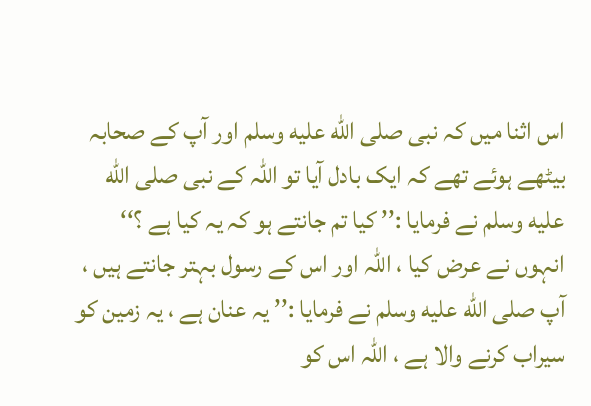اس اثنا میں کہ نبی صلى الله عليه وسلم اور آپ کے صحابہ بیٹھے ہوئے تھے کہ ایک بادل آیا تو اللہ کے نبی صلى الله عليه وسلم نے فرمایا :’’ کیا تم جانتے ہو کہ یہ کیا ہے ؟‘‘ انہوں نے عرض کیا ، اللہ اور اس کے رسول بہتر جانتے ہیں ، آپ صلى الله عليه وسلم نے فرمایا :’’ یہ عنان ہے ، یہ زمین کو سیراب کرنے والا ہے ، اللہ اس کو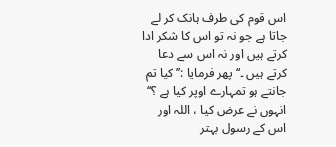اس قوم کی طرف ہانک کر لے جاتا ہے جو نہ تو اس کا شکر ادا کرتے ہیں اور نہ اس سے دعا کرتے ہیں ۔‘‘ پھر فرمایا :’’ کیا تم جانتے ہو تمہارے اوپر کیا ہے ؟‘‘ انہوں نے عرض کیا ، اللہ اور اس کے رسول بہتر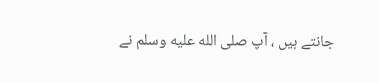جانتے ہیں ، آپ صلى الله عليه وسلم نے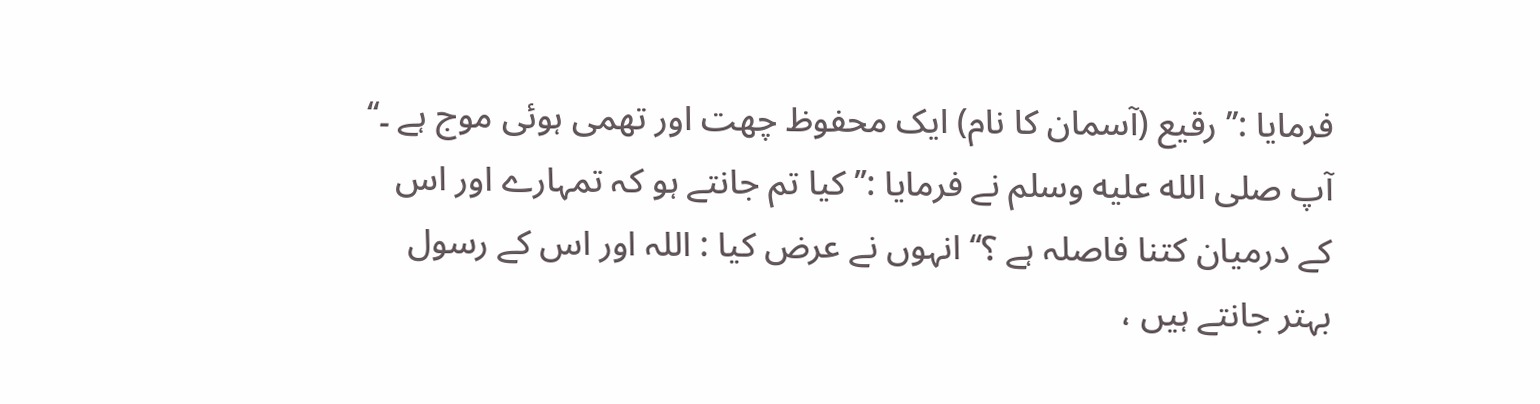فرمایا :’’ رقیع (آسمان کا نام) ایک محفوظ چھت اور تھمی ہوئی موج ہے ۔‘‘ آپ صلى الله عليه وسلم نے فرمایا :’’ کیا تم جانتے ہو کہ تمہارے اور اس کے درمیان کتنا فاصلہ ہے ؟‘‘ انہوں نے عرض کیا : اللہ اور اس کے رسول بہتر جانتے ہیں ،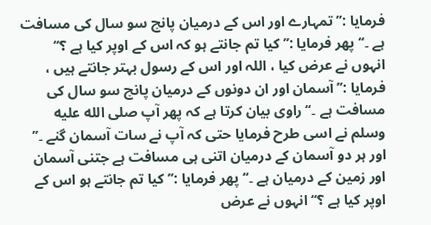فرمایا :’’ تمہارے اور اس کے درمیان پانچ سو سال کی مسافت ہے ۔‘‘ پھر فرمایا :’’ کیا تم جانتے ہو کہ اس کے اوپر کیا ہے ؟‘‘ انہوں نے عرض کیا ، اللہ اور اس کے رسول بہتر جانتے ہیں ، فرمایا :’’ آسمان اور ان دونوں کے درمیان پانچ سو سال کی مسافت ہے ۔‘‘ راوی بیان کرتا ہے کہ پھر آپ صلى الله عليه وسلم نے اسی طرح فرمایا حتی کہ آپ نے سات آسمان گنے ۔’’ اور ہر دو آسمان کے درمیان اتنی ہی مسافت ہے جتنی آسمان اور زمین کے درمیان ہے ۔‘‘ پھر فرمایا :’’ کیا تم جانتے ہو اس کے اوپر کیا ہے ؟‘‘ انہوں نے عرض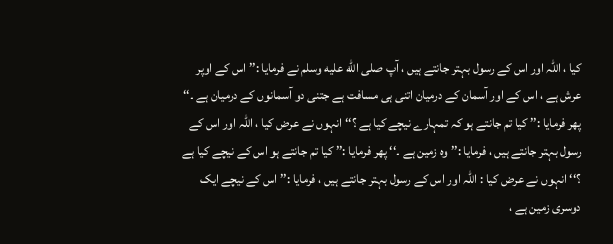کیا ، اللہ اور اس کے رسول بہتر جانتے ہیں ، آپ صلى الله عليه وسلم نے فرمایا :’’ اس کے اوپر عرش ہے ، اس کے اور آسمان کے درمیان اتنی ہی مسافت ہے جتنی دو آسمانوں کے درمیان ہے ۔‘‘ پھر فرمایا :’’ کیا تم جانتے ہو کہ تمہارے نیچے کیا ہے ؟‘‘ انہوں نے عرض کیا ، اللہ اور اس کے رسول بہتر جانتے ہیں ، فرمایا :’’ وہ زمین ہے ۔‘‘ پھر فرمایا :’’ کیا تم جانتے ہو اس کے نیچے کیا ہے ؟‘‘ انہوں نے عرض کیا : اللہ اور اس کے رسول بہتر جانتے ہیں ، فرمایا :’’ اس کے نیچے ایک دوسری زمین ہے ،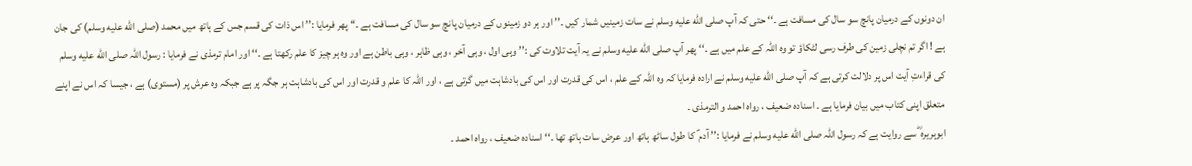ان دونوں کے درمیان پانچ سو سال کی مسافت ہے ۔‘‘ حتی کہ آپ صلى الله عليه وسلم نے سات زمینیں شمار کیں ۔’’ اور ہر دو زمینوں کے درمیان پانچ سو سال کی مسافت ہے ۔‘‘ پھر فرمایا :’’ اس ذات کی قسم جس کے ہاتھ میں محمد (صلى الله عليه وسلم) کی جان ہے ! اگر تم نچلی زمین کی طرف رسی لٹکاؤ تو وہ اللہ کے علم میں ہے ۔‘‘ پھر آپ صلى الله عليه وسلم نے یہ آیت تلاوت کی :’’ وہی اول ، وہی آخر ، وہی ظاہر ، وہی باطن ہے اور وہ ہر چیز کا علم رکھتا ہے ۔‘‘ اور امام ترمذی نے فرمایا : رسول اللہ صلى الله عليه وسلم کی قراءتِ آیت اس پر دلالت کرتی ہے کہ آپ صلى الله عليه وسلم نے ارادہ فرمایا کہ وہ اللہ کے علم ، اس کی قدرت اور اس کی بادشاہت میں گرتی ہے ، اور اللہ کا علم و قدرت اور اس کی بادشاہت ہر جگہ پر ہے جبکہ وہ عرش پر (مستوی) ہے ، جیسا کہ اس نے اپنے متعلق اپنی کتاب میں بیان فرمایا ہے ۔ اسنادہ ضعیف ، رواہ احمد و الترمذی ۔
ابوہریرہ ؓ سے روایت ہے کہ رسول اللہ صلى الله عليه وسلم نے فرمایا :’’ آدم ؑ کا طول ساٹھ ہاتھ اور عرض سات ہاتھ تھا ۔‘‘ اسنادہ ضعیف ، رواہ احمد ۔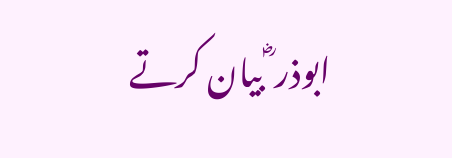ابوذر ؓ بیان کرتے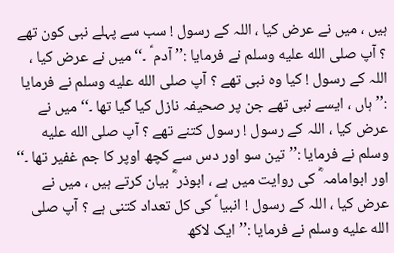ہیں ، میں نے عرض کیا ، اللہ کے رسول ! سب سے پہلے نبی کون تھے ؟ آپ صلى الله عليه وسلم نے فرمایا :’’ آدم ؑ ۔‘‘ میں نے عرض کیا ، اللہ کے رسول ! کیا وہ نبی تھے ؟ آپ صلى الله عليه وسلم نے فرمایا :’’ ہاں ، ایسے نبی تھے جن پر صحیفہ نازل کیا گیا تھا ۔‘‘ میں نے عرض کیا ، اللہ کے رسول ! رسول کتنے تھے ؟ آپ صلى الله عليه وسلم نے فرمایا :’’ تین سو اور دس سے کچھ اوپر کا جم غفیر تھا ۔‘‘ اور ابوامامہ ؓ کی روایت میں ہے ، ابوذر ؓ بیان کرتے ہیں ، میں نے عرض کیا ، اللہ کے رسول ! انبیا ؑ کی کل تعداد کتنی ہے ؟ آپ صلى الله عليه وسلم نے فرمایا :’’ ایک لاکھ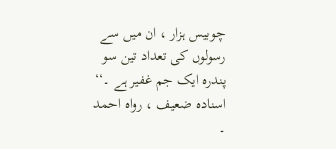چوبیس ہزار ، ان میں سے رسولوں کی تعداد تین سو پندرہ ایک جم غفیر ہے ۔‘‘ اسنادہ ضعیف ، رواہ احمد ۔